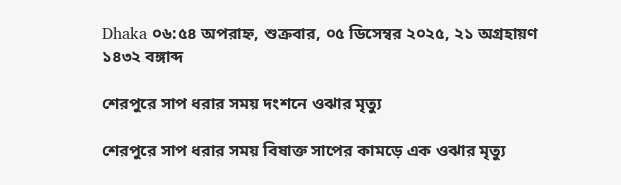Dhaka ০৬:৫৪ অপরাহ্ন, শুক্রবার, ০৫ ডিসেম্বর ২০২৫, ২১ অগ্রহায়ণ ১৪৩২ বঙ্গাব্দ

শেরপুরে সাপ ধরার সময় দংশনে ওঝার মৃত্যু

শেরপুরে সাপ ধরার সময় বিষাক্ত সাপের কামড়ে এক ওঝার মৃত্যু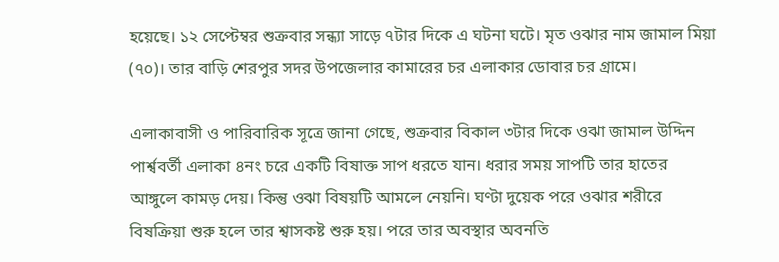হয়েছে। ১২ সেপ্টেম্বর শুক্রবার সন্ধ্যা সাড়ে ৭টার দিকে এ ঘটনা ঘটে। মৃত ওঝার নাম জামাল মিয়া (৭০)। তার বাড়ি শেরপুর সদর উপজেলার কামারের চর এলাকার ডোবার চর গ্রামে।

এলাকাবাসী ও পারিবারিক সূত্রে জানা গেছে, শুক্রবার বিকাল ৩টার দিকে ওঝা জামাল উদ্দিন পার্শ্ববর্তী এলাকা ৪নং চরে একটি বিষাক্ত সাপ ধরতে যান। ধরার সময় সাপটি তার হাতের আঙ্গুলে কামড় দেয়। কিন্তু ওঝা বিষয়টি আমলে নেয়নি। ঘণ্টা দুয়েক পরে ওঝার শরীরে বিষক্রিয়া শুরু হলে তার শ্বাসকষ্ট শুরু হয়। পরে তার অবস্থার অবনতি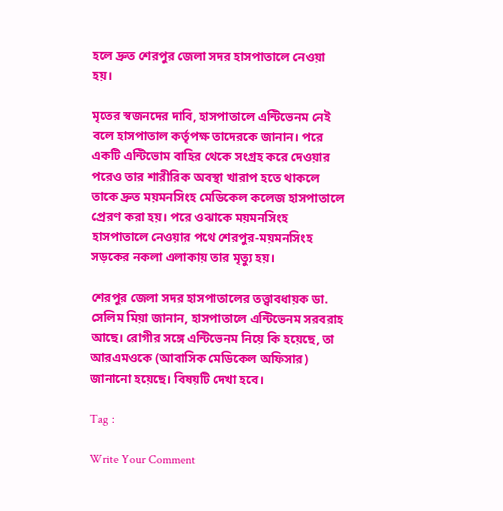হলে দ্রুত শেরপুর জেলা সদর হাসপাতালে নেওয়া হয়।

মৃতের স্বজনদের দাবি, হাসপাতালে এন্টিভেনম নেই বলে হাসপাতাল কর্তৃপক্ষ তাদেরকে জানান। পরে একটি এন্টিভোম বাহির থেকে সংগ্রহ করে দেওয়ার পরেও তার শারীরিক অবস্থা খারাপ হতে থাকলে তাকে দ্রুত ময়মনসিংহ মেডিকেল কলেজ হাসপাতালে প্রেরণ করা হয়। পরে ওঝাকে ময়মনসিংহ হাসপাতালে নেওয়ার পথে শেরপুর-ময়মনসিংহ সড়কের নকলা এলাকায় তার মৃত্যু হয়।

শেরপুর জেলা সদর হাসপাতালের তত্ত্বাবধায়ক ডা. সেলিম মিয়া জানান, হাসপাতালে এন্টিভেনম সরবরাহ আছে। রোগীর সঙ্গে এন্টিভেনম নিয়ে কি হয়েছে, তা আরএমওকে (আবাসিক মেডিকেল অফিসার) জানানো হয়েছে। বিষয়টি দেখা হবে।

Tag :

Write Your Comment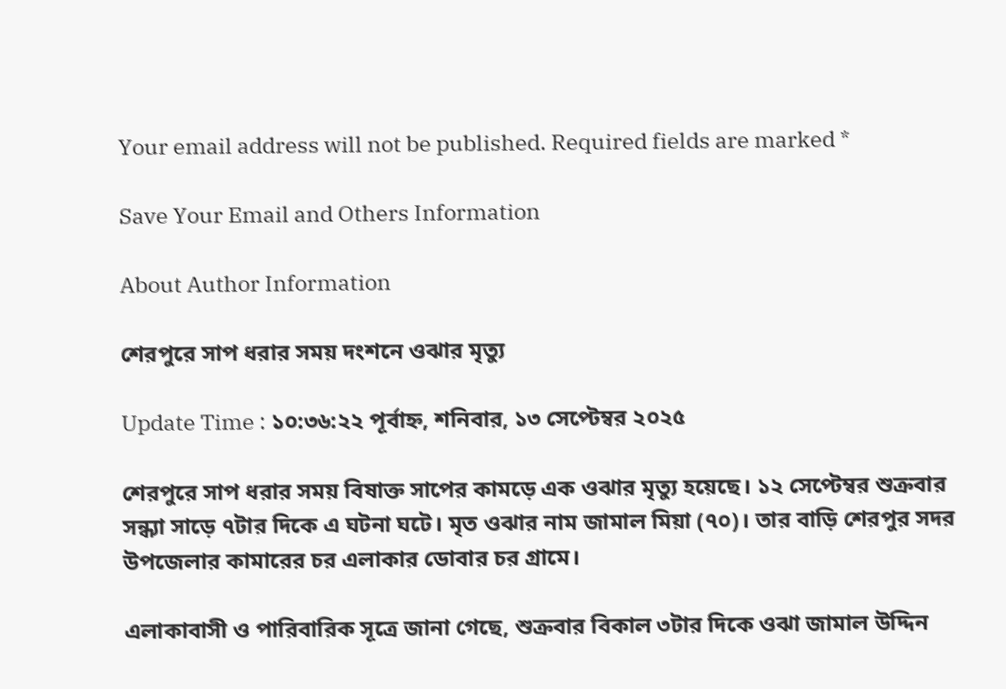Your email address will not be published. Required fields are marked *

Save Your Email and Others Information

About Author Information

শেরপুরে সাপ ধরার সময় দংশনে ওঝার মৃত্যু

Update Time : ১০:৩৬:২২ পূর্বাহ্ন, শনিবার, ১৩ সেপ্টেম্বর ২০২৫

শেরপুরে সাপ ধরার সময় বিষাক্ত সাপের কামড়ে এক ওঝার মৃত্যু হয়েছে। ১২ সেপ্টেম্বর শুক্রবার সন্ধ্যা সাড়ে ৭টার দিকে এ ঘটনা ঘটে। মৃত ওঝার নাম জামাল মিয়া (৭০)। তার বাড়ি শেরপুর সদর উপজেলার কামারের চর এলাকার ডোবার চর গ্রামে।

এলাকাবাসী ও পারিবারিক সূত্রে জানা গেছে, শুক্রবার বিকাল ৩টার দিকে ওঝা জামাল উদ্দিন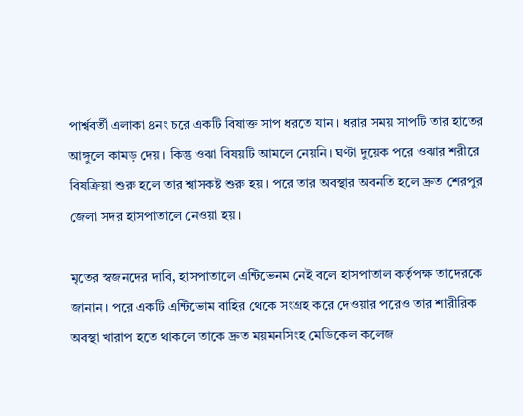পার্শ্ববর্তী এলাকা ৪নং চরে একটি বিষাক্ত সাপ ধরতে যান। ধরার সময় সাপটি তার হাতের আঙ্গুলে কামড় দেয়। কিন্তু ওঝা বিষয়টি আমলে নেয়নি। ঘণ্টা দুয়েক পরে ওঝার শরীরে বিষক্রিয়া শুরু হলে তার শ্বাসকষ্ট শুরু হয়। পরে তার অবস্থার অবনতি হলে দ্রুত শেরপুর জেলা সদর হাসপাতালে নেওয়া হয়।

মৃতের স্বজনদের দাবি, হাসপাতালে এন্টিভেনম নেই বলে হাসপাতাল কর্তৃপক্ষ তাদেরকে জানান। পরে একটি এন্টিভোম বাহির থেকে সংগ্রহ করে দেওয়ার পরেও তার শারীরিক অবস্থা খারাপ হতে থাকলে তাকে দ্রুত ময়মনসিংহ মেডিকেল কলেজ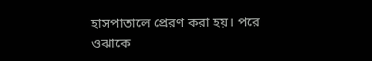হাসপাতালে প্রেরণ করা হয়। পরে ওঝাকে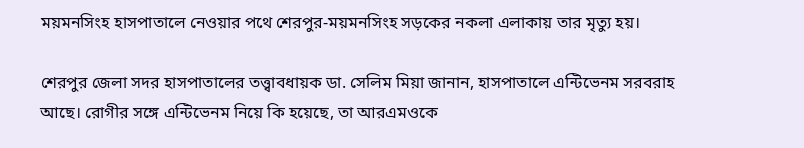ময়মনসিংহ হাসপাতালে নেওয়ার পথে শেরপুর-ময়মনসিংহ সড়কের নকলা এলাকায় তার মৃত্যু হয়।

শেরপুর জেলা সদর হাসপাতালের তত্ত্বাবধায়ক ডা. সেলিম মিয়া জানান, হাসপাতালে এন্টিভেনম সরবরাহ আছে। রোগীর সঙ্গে এন্টিভেনম নিয়ে কি হয়েছে, তা আরএমওকে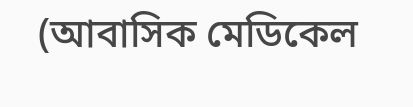(আবাসিক মেডিকেল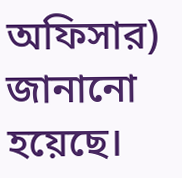অফিসার) জানানো হয়েছে।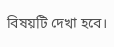বিষয়টি দেখা হবে।